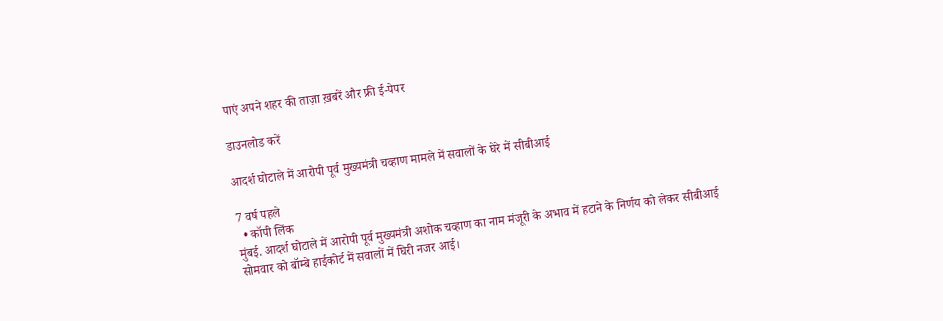पाएं अपने शहर की ताज़ा ख़बरें और फ्री ई-पेपर

डाउनलोड करें

आदर्श घोटाले में आरोपी पूर्व मुख्यमंत्री चव्हाण मामले में सवालों के घेरे में सीबीआई

7 वर्ष पहले
  • कॉपी लिंक
मुंबई. आदर्श घोटाले में आरोपी पूर्व मुख्यमंत्री अशोक चव्हाण का नाम मंजूरी के अभाव में हटाने के निर्णय को लेकर सीबीआई सोमवार को बॉम्बे हाईकोर्ट में सवालों में घिरी नजर आई।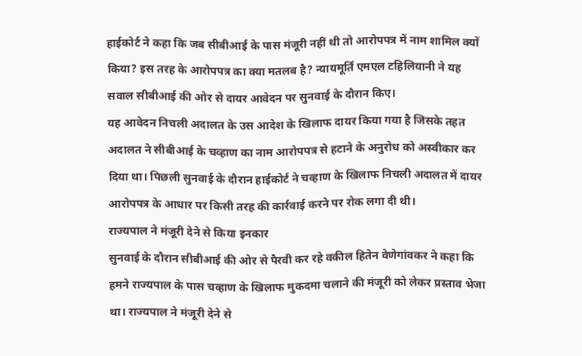हाईकोर्ट ने कहा कि जब सीबीआई के पास मंजूरी नहीं थी तो आरोपपत्र में नाम शामिल क्यों किया? इस तरह के आरोपपत्र का क्या मतलब है? न्यायमूर्ति एमएल टहिलियानी ने यह सवाल सीबीआई की ओर से दायर आवेदन पर सुनवाई के दौरान किए।
यह आवेदन निचली अदालत के उस आदेश के खिलाफ दायर किया गया है जिसके तहत अदालत ने सीबीआई के चव्हाण का नाम आरोपपत्र से हटाने के अनुरोध को अस्वीकार कर दिया था। पिछली सुनवाई के दौरान हाईकोर्ट ने चव्हाण के खिलाफ निचली अदालत में दायर आरोपपत्र के आधार पर किसी तरह की कार्रवाई करने पर रोक लगा दी थी।
राज्यपाल ने मंजूरी देने से किया इनकार
सुनवाई के दौरान सीबीआई की ओर से पैरवी कर रहे वकील हितेन वेणेगांवकर ने कहा कि हमने राज्यपाल के पास चव्हाण के खिलाफ मुकदमा चलाने की मंजूरी को लेकर प्रस्ताव भेजा था। राज्यपाल ने मंजूरी देने से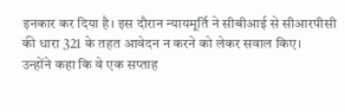इनकार कर दिया है। इस दौरान न्यायमूर्ति ने सीबीआई से सीआरपीसी की धारा 321 के तहत आवेदन न करने को लेकर सवाल किए।
उन्होंने कहा कि वे एक सप्ताह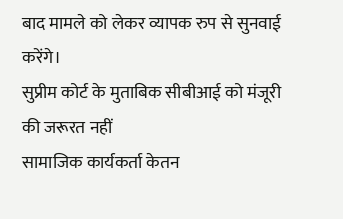बाद मामले को लेकर व्यापक रुप से सुनवाई करेंगे।
सुप्रीम कोर्ट के मुताबिक सीबीआई को मंजूरी की जरूरत नहीं
सामाजिक कार्यकर्ता केतन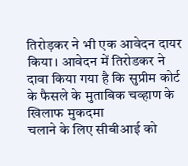तिरोड़कर ने भी एक आवेदन दायर किया। आवेदन में तिरोडकर ने दावा किया गया है कि सुप्रीम कोर्ट के फैसले के मुताबिक चव्हाण के खिलाफ मुकदमा
चलाने के लिए सीबीआई को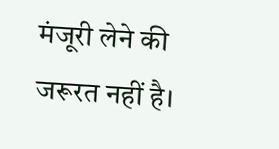मंजूरी लेने की जरूरत नहीं है।